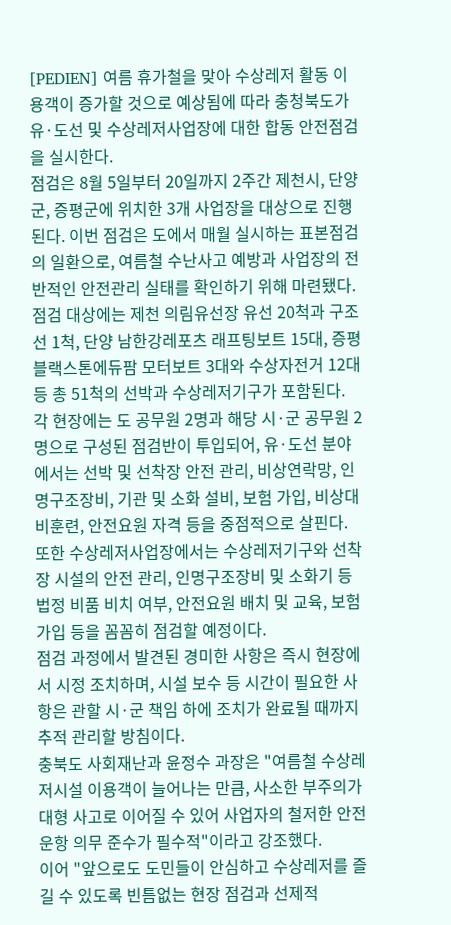[PEDIEN] 여름 휴가철을 맞아 수상레저 활동 이용객이 증가할 것으로 예상됨에 따라 충청북도가 유·도선 및 수상레저사업장에 대한 합동 안전점검을 실시한다.
점검은 8월 5일부터 20일까지 2주간 제천시, 단양군, 증평군에 위치한 3개 사업장을 대상으로 진행된다. 이번 점검은 도에서 매월 실시하는 표본점검의 일환으로, 여름철 수난사고 예방과 사업장의 전반적인 안전관리 실태를 확인하기 위해 마련됐다.
점검 대상에는 제천 의림유선장 유선 20척과 구조선 1척, 단양 남한강레포츠 래프팅보트 15대, 증평 블랙스톤에듀팜 모터보트 3대와 수상자전거 12대 등 총 51척의 선박과 수상레저기구가 포함된다.
각 현장에는 도 공무원 2명과 해당 시·군 공무원 2명으로 구성된 점검반이 투입되어, 유·도선 분야에서는 선박 및 선착장 안전 관리, 비상연락망, 인명구조장비, 기관 및 소화 설비, 보험 가입, 비상대비훈련, 안전요원 자격 등을 중점적으로 살핀다.
또한 수상레저사업장에서는 수상레저기구와 선착장 시설의 안전 관리, 인명구조장비 및 소화기 등 법정 비품 비치 여부, 안전요원 배치 및 교육, 보험 가입 등을 꼼꼼히 점검할 예정이다.
점검 과정에서 발견된 경미한 사항은 즉시 현장에서 시정 조치하며, 시설 보수 등 시간이 필요한 사항은 관할 시·군 책임 하에 조치가 완료될 때까지 추적 관리할 방침이다.
충북도 사회재난과 윤정수 과장은 "여름철 수상레저시설 이용객이 늘어나는 만큼, 사소한 부주의가 대형 사고로 이어질 수 있어 사업자의 철저한 안전운항 의무 준수가 필수적"이라고 강조했다.
이어 "앞으로도 도민들이 안심하고 수상레저를 즐길 수 있도록 빈틈없는 현장 점검과 선제적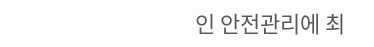인 안전관리에 최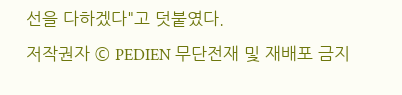선을 다하겠다"고 덧붙였다.
저작권자 © PEDIEN 무단전재 및 재배포 금지